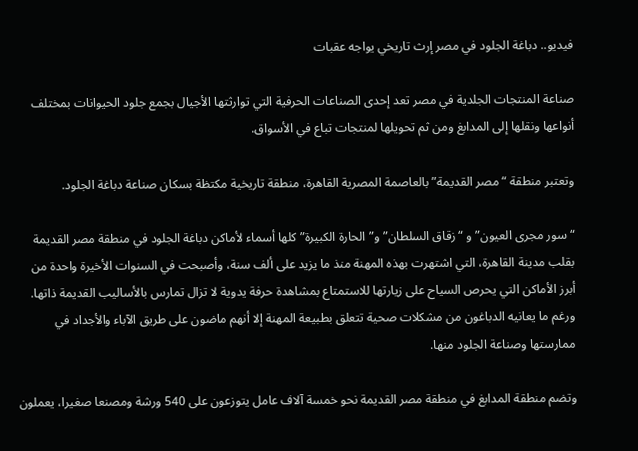فيديو.. دباغة الجلود في مصر إرث تاريخي يواجه عقبات

صناعة المنتجات الجلدية في مصر تعد إحدى الصناعات الحرفية التي توارثتها الأجيال بجمع جلود الحيوانات بمختلف أنواعها ونقلها إلى المدابغ ومن ثم تحويلها لمنتجات تباع في الأسواق.

وتعتبر منطقة “مصر القديمة” بالعاصمة المصرية القاهرة، منطقة تاريخية مكتظة بسكان صناعة دباغة الجلود.

“سور مجرى العيون” و “زقاق السلطان” و”الحارة الكبيرة” كلها أسماء لأماكن دباغة الجلود في منطقة مصر القديمة بقلب مدينة القاهرة، التي اشتهرت بهذه المهنة منذ ما يزيد على ألف سنة، وأصبحت في السنوات الأخيرة واحدة من أبرز الأماكن التي يحرص السياح على زيارتها للاستمتاع بمشاهدة حرفة يدوية لا تزال تمارس بالأساليب القديمة ذاتها. ورغم ما يعانيه الدباغون من مشكلات صحية تتعلق بطبيعة المهنة إلا أنهم ماضون على طريق الآباء والأجداد في ممارستها وصناعة الجلود منها.

وتضم منطقة المدابغ في منطقة مصر القديمة نحو خمسة آلاف عامل يتوزعون على 540 ورشة ومصنعا صغيرا، يعملون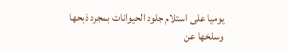يوميا على استلام جلود الحيوانات بمجرد ذبحها وسلخها عن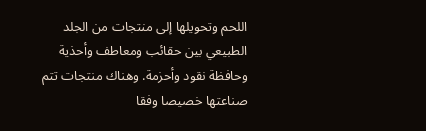اللحم وتحويلها إلى منتجات من الجلد الطبيعي بين حقائب ومعاطف وأحذية وحافظة نقود وأحزمة. وهناك منتجات تتم صناعتها خصيصا وفقا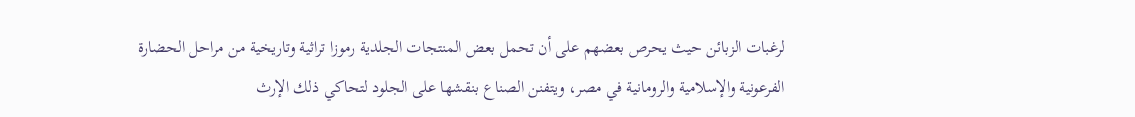لرغبات الزبائن حيث يحرص بعضهم على أن تحمل بعض المنتجات الجلدية رموزا تراثية وتاريخية من مراحل الحضارة الفرعونية والإسلامية والرومانية في مصر، ويتفنن الصناع بنقشها على الجلود لتحاكي ذلك الإرث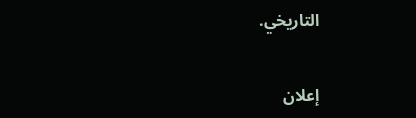التاريخي.


إعلان